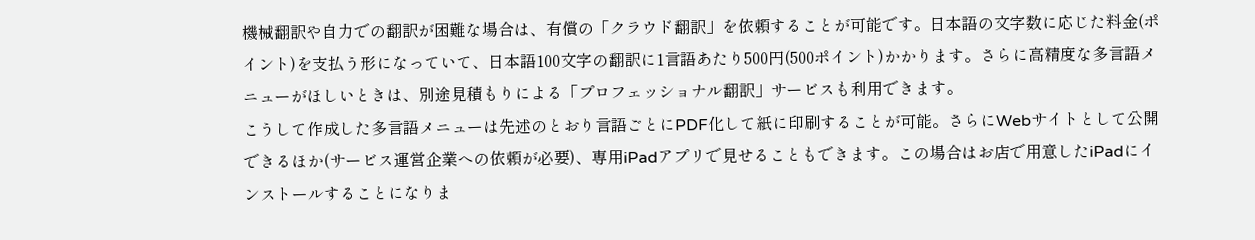機械翻訳や自力での翻訳が困難な場合は、有償の「クラウド翻訳」を依頼することが可能です。日本語の文字数に応じた料金(ポイント)を支払う形になっていて、日本語100文字の翻訳に1言語あたり500円(500ポイント)かかります。さらに高精度な多言語メニューがほしいときは、別途見積もりによる「プロフェッショナル翻訳」サービスも利用できます。
こうして作成した多言語メニューは先述のとおり言語ごとにPDF化して紙に印刷することが可能。さらにWebサイトとして公開できるほか(サービス運営企業への依頼が必要)、専用iPadアプリで見せることもできます。この場合はお店で用意したiPadにインストールすることになりま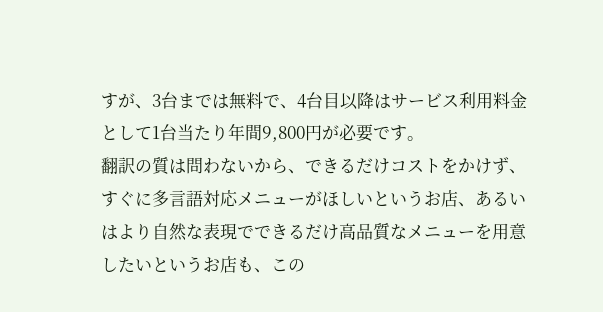すが、3台までは無料で、4台目以降はサービス利用料金として1台当たり年間9,800円が必要です。
翻訳の質は問わないから、できるだけコストをかけず、すぐに多言語対応メニューがほしいというお店、あるいはより自然な表現でできるだけ高品質なメニューを用意したいというお店も、この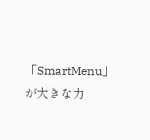「SmartMenu」が大きな力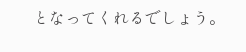となってくれるでしょう。